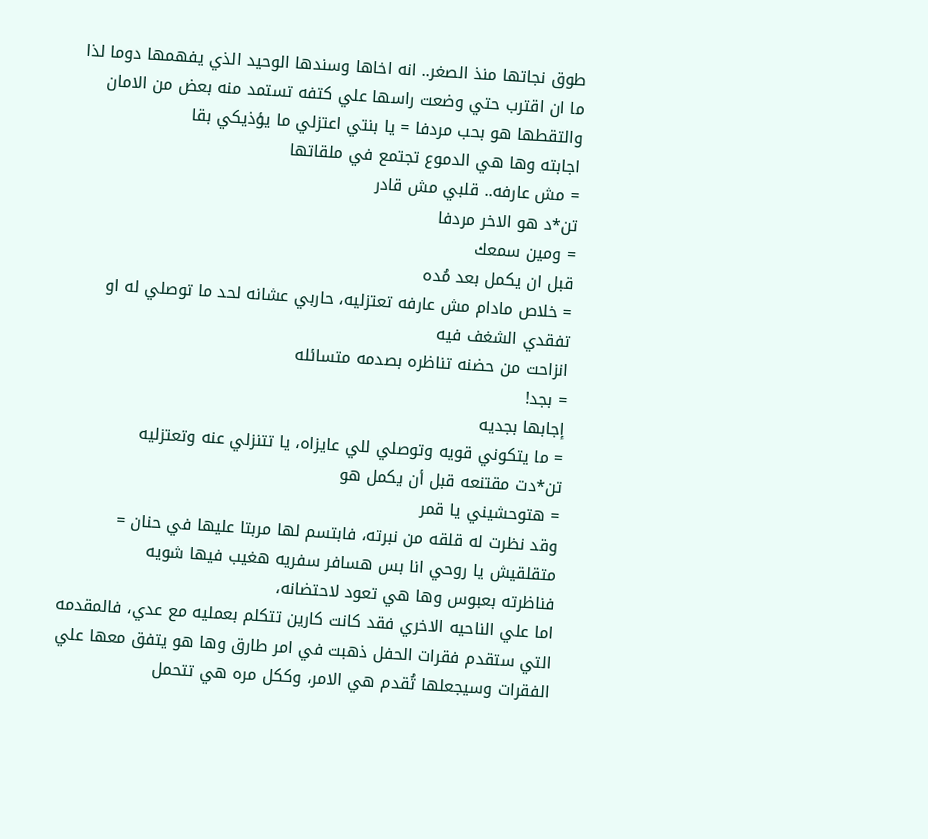طوق نجاتها منذ الصغر.. انه اخاها وسندها الوحيد الذي يفهمها دوما لذا ما ان اقترب حتي وضعت راسها علي كتفه تستمد منه بعض من الامان والتقطها هو بحب مردفا = يا بنتي اعتزلي ما يؤذيكي بقا
اجابته وها هي الدموع تجتمع في ملقاتها
= مش عارفه.. قلبي مش قادر
تن*د هو الاخر مردفا
= ومين سمعك
قبل ان يكمل بعد مُده
= خلاص مادام مش عارفه تعتزليه، حاربي عشانه لحد ما توصلي له او تفقدي الشغف فيه
انزاحت من حضنه تناظره بصدمه متسائله
= بجد!
إجابها بجديه
= ما يتكوني قويه وتوصلي للي عايزاه، يا تتنزلي عنه وتعتزليه
تن*دت مقتنعه قبل أن يكمل هو
= هتوحشيني يا قمر
وقد نظرت له قلقه من نبرته، فابتسم لها مربتا عليها في حنان = متقلقيش يا روحي انا بس هسافر سفريه هغيب فيها شويه
فناظرته بعبوس وها هي تعود لاحتضانه،
اما علي الناحيه الاخري فقد كانت كارين تتكلم بعمليه مع عدي، فالمقدمه التي ستقدم فقرات الحفل ذهبت في امر طارق وها هو يتفق معها علي الفقرات وسيجعلها تُقدم هي الامر، وككل مره هي تتحمل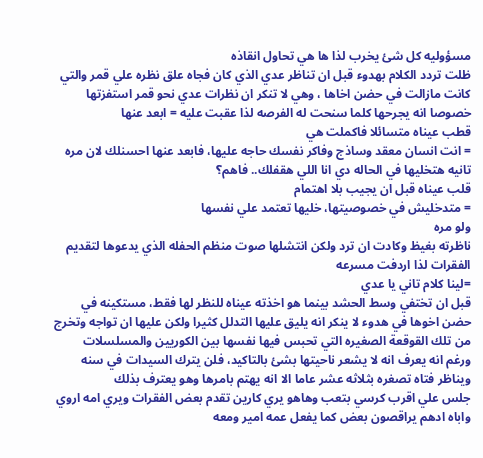مسؤوليه كل شئ يخرب لذا ها هي تحاول انقاذه
ظلت تردد الكلام بهدوء قبل ان تناظر عدي الذي كان فجاه علق نظره علي قمر والتي كانت مازالت في حضن اخاها ، وهي لا تنكر ان نظرات عدي نحو قمر استفزتها خصوصا انه يجرحها كلما سنحت له الفرصه لذا عقبت عليه = ابعد عنها
قطب عيناه متسائلا فاكملت هي
= انت انسان معقد وساذج وفاكر نفسك حاجه عليها، فابعد عنها احسنلك لان مره تانيه هتخليها في الحاله دي انا اللي هقفلك.. فاهم؟
قلب عيناه قبل ان يجيب بلا اهتمام
= متدخليش في خصوصيتها، خليها تعتمد علي نفسها
ولو مره
ناظرته بغيظ وكادت ان ترد ولكن انتشلها صوت منظم الحفله الذي يدعوها لتقديم الفقرات لذا اردفت مسرعه
=لينا كلام تاني يا عدي
قبل ان تختفي وسط الحشد بينما هو اخذته عيناه للنظر لها فقط، مستكينه في حضن اخوها في هدوء لا ينكر انه يليق عليها التدلل كثيرا ولكن عليها ان تواجه وتخرج من تلك القوقعة الصغيره التي تحبس فيها نفسها بين الكوريين والمسلسلات
ورغم انه يعرف انه لا يشعر ناحيتها بشئ بالتاكيد، فلن يترك السيدات في سنه ويناظر فتاه تصغره بثلاثه عشر عاما الا انه يهتم بامرها وهو يعترف بذلك
جلس علي اقرب كرسي بتعب وهاهو يري كارين تقدم بعض الفقرات ويري امه اروي واباه ادهم يراقصون بعض كما يفعل عمه امير ومعه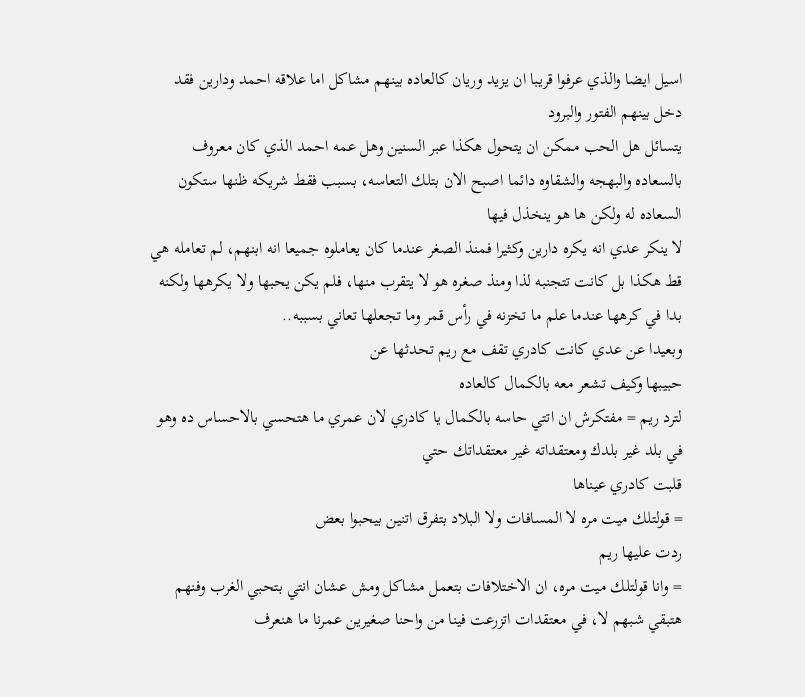اسيل ايضا والذي عرفوا قريبا ان يزيد وريان كالعاده بينهم مشاكل اما علاقه احمد ودارين فقد دخل بينهم الفتور والبرود
يتسائل هل الحب ممكن ان يتحول هكذا عبر السنين وهل عمه احمد الذي كان معروف بالسعاده والبهجه والشقاوه دائما اصبح الان بتلك التعاسه، بسبب فقط شريكه ظنها ستكون السعاده له ولكن ها هو ينخذل فيها
لا ينكر عدي انه يكره دارين وكثيرا فمنذ الصغر عندما كان يعاملوه جميعا انه ابنهم، لم تعامله هي قط هكذا بل كانت تتجنبه لذا ومنذ صغره هو لا يتقرب منها، فلم يكن يحبها ولا يكرهها ولكنه بدا في كرهها عندما علم ما تخزنه في رأس قمر وما تجعلها تعاني بسببه..
وبعيدا عن عدي كانت كادري تقف مع ريم تحدثها عن
حبيبها وكيف تشعر معه بالكمال كالعاده
لترد ريم = مفتكرش ان اتتي حاسه بالكمال يا كادري لان عمري ما هتحسي بالاحساس ده وهو في بلد غير بلدك ومعتقداته غير معتقداتك حتي
قلبت كادري عيناها
= قولتلك ميت مره لا المسافات ولا البلاد بتفرق اتنين بيحبوا بعض
ردت عليها ريم
= وانا قولتلك ميت مره، ان الاختلافات بتعمل مشاكل ومش عشان انتي بتحبي الغرب وفنهم هتبقي شبهم لا، في معتقدات اتزرعت فينا من واحنا صغيرين عمرنا ما هنعرف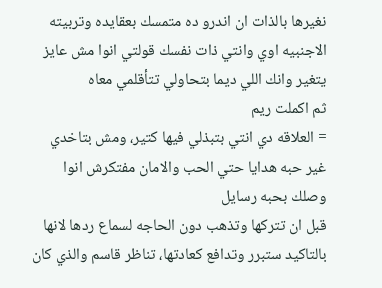نغيرها بالذات ان اندرو ده متمسك بعقايده وتربيته الاجنبيه اوي وانتي ذات نفسك قولتي انوا مش عايز يتغير وانك اللي ديما بتحاولي تتأقلمي معاه
ثم اكملت ريم
= العلاقه دي انتي بتبذلي فيها كتير، ومش بتاخدي غير حبه هدايا حتي الحب والامان مفتكرش انوا وصلك بحبه رسايل
قبل ان تتركها وتذهب دون الحاجه لسماع ردها لانها بالتاكيد ستبرر وتدافع كعادتها، تناظر قاسم والذي كان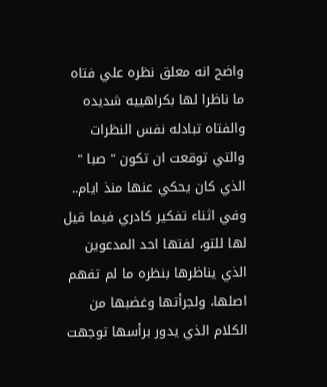واضح انه معلق نظره علي فتاه ما ناظرا لها بكراهييه شديده والفتاه تبادله نفس النظرات والتي توقعت ان تكون " صبا " الذي كان يحكي عنها منذ ايام..
وفي اثناء تفكير كادري فيما قيل لها للتو، لفتها احد المدعوين الذي يناظرها بنظره ما لم تفهم اصلها، ولجرأتها وغضبها من الكلام الذي يدور برأسها توجهت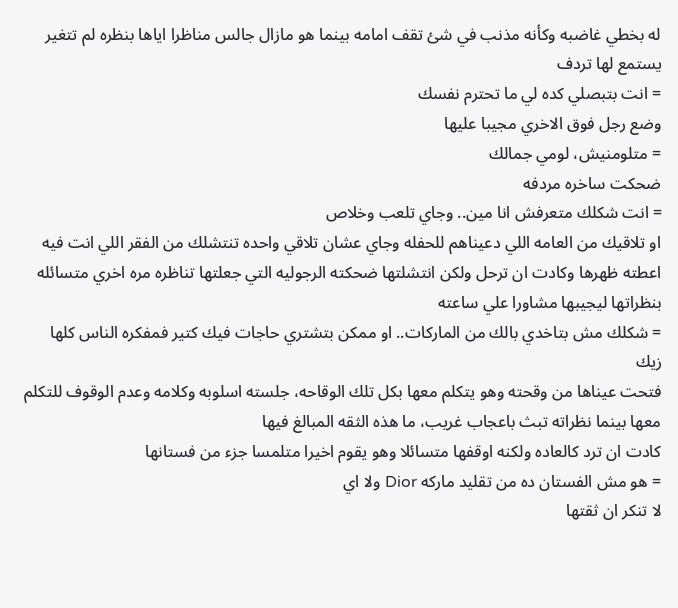له بخطي غاضبه وكأنه مذنب في شئ تقف امامه بينما هو مازال جالس مناظرا اياها بنظره لم تتغير يستمع لها تردف
= انت بتبصلي كده لي ما تحترم نفسك
وضع رجل فوق الاخري مجيبا عليها
= متلومنيش، لومي جمالك
ضحكت ساخره مردفه
= انت شكلك متعرفش انا مين.. وجاي تلعب وخلاص
او تلاقيك من العامه اللي دعيناهم للحفله وجاي عشان تلاقي واحده تنتشلك من الفقر اللي انت فيه
اعطته ظهرها وكادت ان ترحل ولكن انتشلتها ضحكته الرجوليه التي جعلتها تناظره مره اخري متسائله بنظراتها ليجيبها مشاورا علي ساعته
= شكلك مش بتاخدي بالك من الماركات.. او ممكن بتشتري حاجات فيك كتير فمفكره الناس كلها زيك
فتحت عيناها من وقحته وهو يتكلم معها بكل تلك الوقاحه، جلسته اسلوبه وكلامه وعدم الوقوف للتكلم معها بينما نظراته تبث باعجاب غريب، ما هذه الثقه المبالغ فيها
كادت ان ترد كالعاده ولكنه اوقفها متسائلا وهو يقوم اخيرا متلمسا جزء من فستانها
= هو مش الفستان ده من تقليد ماركه Dior ولا اي
لا تنكر ان ثقتها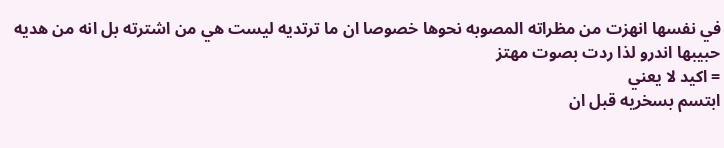في نفسها انهزت من مظراته المصوبه نحوها خصوصا ان ما ترتديه ليست هي من اشترته بل انه من هديه حبيبها اندرو لذا ردت بصوت مهتز
= اكيد لا يعني
ابتسم بسخريه قبل ان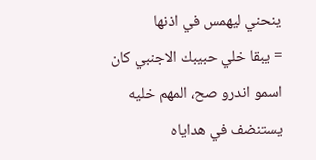ينحني ليهمس في اذنها
= يبقا خلي حبيبك الاجنبي كان اسمو اندرو صح، المهم خليه يستنضف في هداياه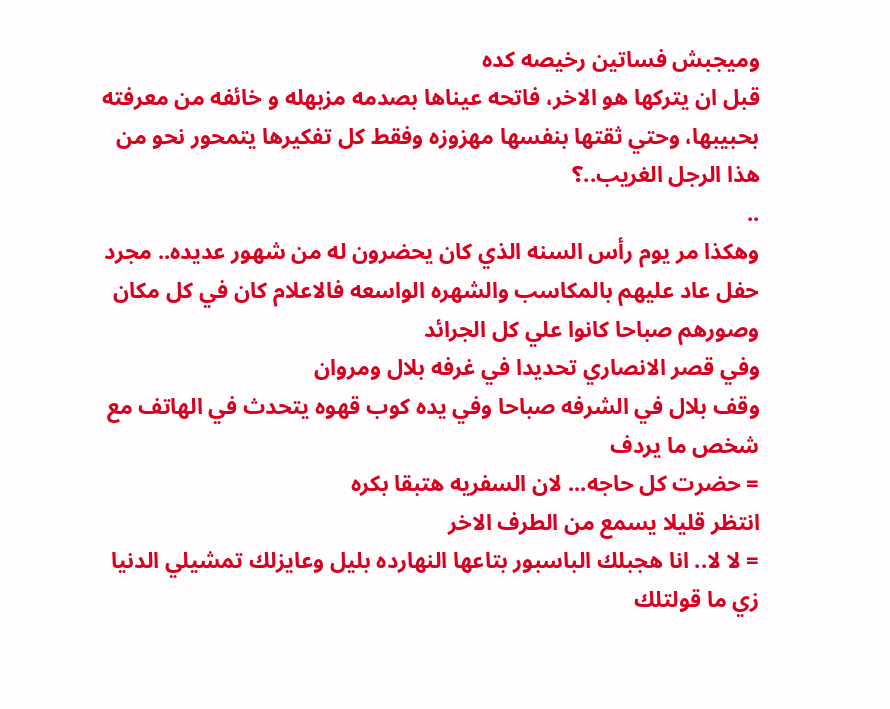وميجبش فساتين رخيصه كده
قبل ان يتركها هو الاخر، فاتحه عيناها بصدمه مزبهله و خائفه من معرفته بحبيبها، وحتي ثقتها بنفسها مهزوزه وفقط كل تفكيرها يتمحور نحو من هذا الرجل الغريب..؟
..
وهكذا مر يوم رأس السنه الذي كان يحضرون له من شهور عديده.. مجرد حفل عاد عليهم بالمكاسب والشهره الواسعه فالاعلام كان في كل مكان وصورهم صباحا كانوا علي كل الجرائد
وفي قصر الانصاري تحديدا في غرفه بلال ومروان
وقف بلال في الشرفه صباحا وفي يده كوب قهوه يتحدث في الهاتف مع شخص ما يردف
= حضرت كل حاجه... لان السفريه هتبقا بكره
انتظر قليلا يسمع من الطرف الاخر
= لا لا.. انا هجبلك الباسبور بتاعها النهارده بليل وعايزلك تمشيلي الدنيا زي ما قولتلك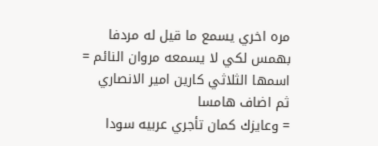مره اخري يسمع ما قيل له مردفا بهمس لكي لا يسمعه مروان النائم = اسمها الثلاثي كارين امير الانصاري
ثم اضاف هامسا
= وعايزك كمان تأجري عربيه سودا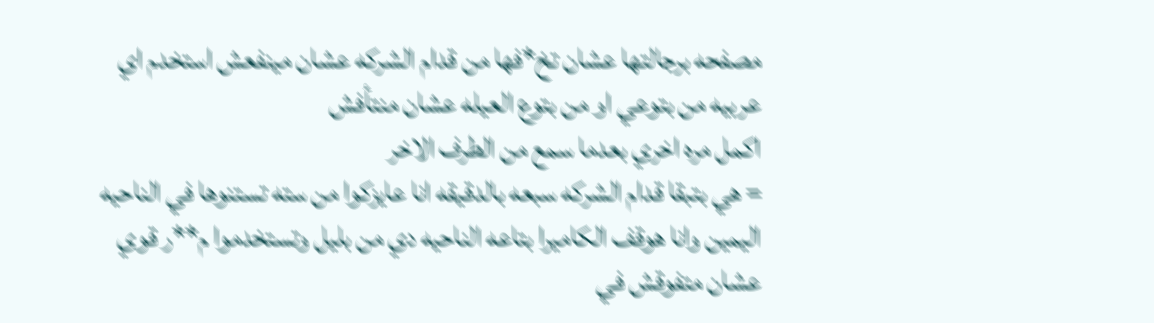مصفحه برجالتها عشان تخ*فها من قدام الشركه عشان مينفعش استخدم اي عربيه من بتوعي او من بتوع العيله عشان منتأفش
اكمل مره اخري بعدما سمع من الطرف الاخر
= هي بتبقا قدام الشركه سبعه بالدقيقه انا عايزكوا من سته تستنوها في الناحيه اليمين وانا هوقف الكاميرا بتاعه الناحيه دي من بليل وتستخدموا م**ر قوي عشان متفوقش في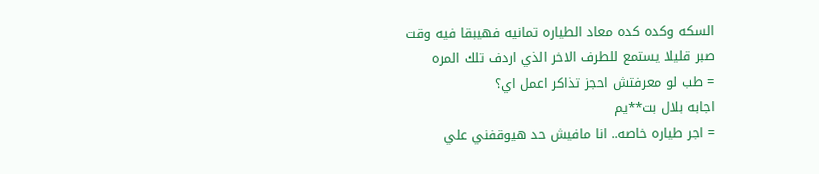السكه وكده كده معاد الطياره تمانيه فهيبقا فيه وقت
صبر قليلا يستمع للطرف الاخر الذي اردف تلك المره
= طب لو معرفتش احجز تذاكر اعمل اي؟
اجابه بلال بت**يم
= اجر طياره خاصه.. انا مافيش حد هيوقفني علي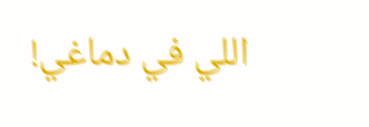اللي في دماغي!